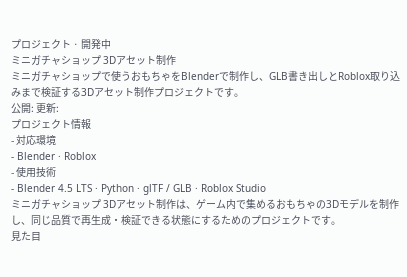プロジェクト · 開発中
ミニガチャショップ 3Dアセット制作
ミニガチャショップで使うおもちゃをBlenderで制作し、GLB書き出しとRoblox取り込みまで検証する3Dアセット制作プロジェクトです。
公開: 更新:
プロジェクト情報
- 対応環境
- Blender · Roblox
- 使用技術
- Blender 4.5 LTS · Python · glTF / GLB · Roblox Studio
ミニガチャショップ 3Dアセット制作は、ゲーム内で集めるおもちゃの3Dモデルを制作し、同じ品質で再生成・検証できる状態にするためのプロジェクトです。
見た目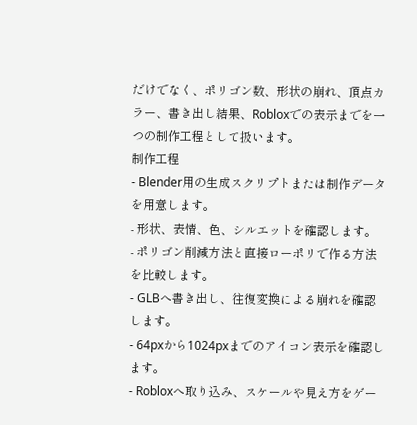だけでなく、ポリゴン数、形状の崩れ、頂点カラー、書き出し結果、Robloxでの表示までを一つの制作工程として扱います。
制作工程
- Blender用の生成スクリプトまたは制作データを用意します。
- 形状、表情、色、シルエットを確認します。
- ポリゴン削減方法と直接ローポリで作る方法を比較します。
- GLBへ書き出し、往復変換による崩れを確認します。
- 64pxから1024pxまでのアイコン表示を確認します。
- Robloxへ取り込み、スケールや見え方をゲー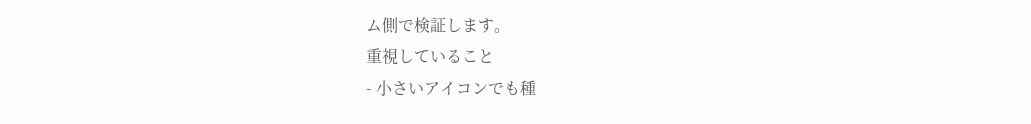ム側で検証します。
重視していること
- 小さいアイコンでも種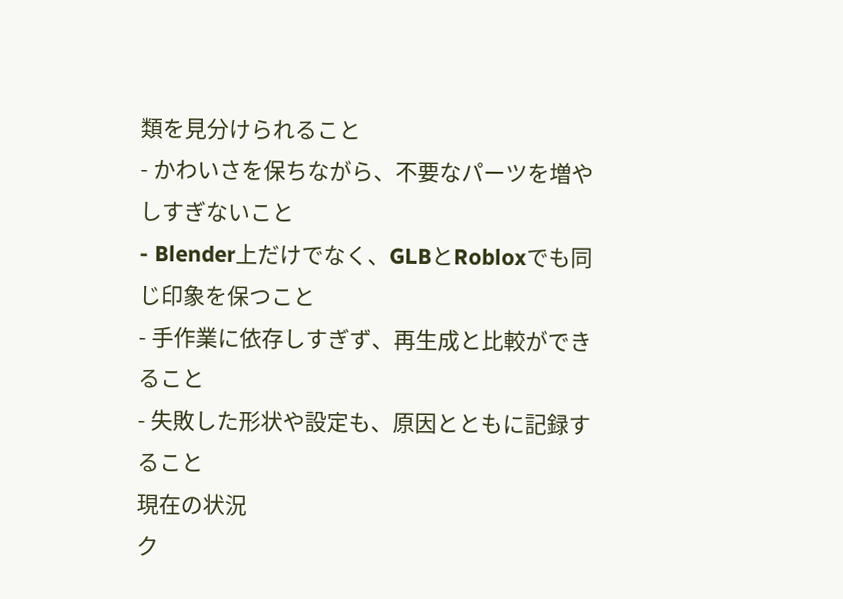類を見分けられること
- かわいさを保ちながら、不要なパーツを増やしすぎないこと
- Blender上だけでなく、GLBとRobloxでも同じ印象を保つこと
- 手作業に依存しすぎず、再生成と比較ができること
- 失敗した形状や設定も、原因とともに記録すること
現在の状況
ク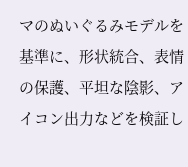マのぬいぐるみモデルを基準に、形状統合、表情の保護、平坦な陰影、アイコン出力などを検証し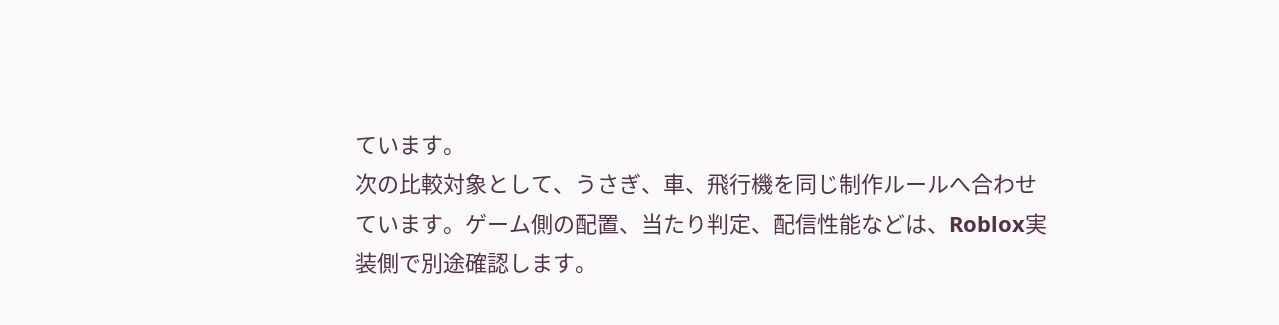ています。
次の比較対象として、うさぎ、車、飛行機を同じ制作ルールへ合わせています。ゲーム側の配置、当たり判定、配信性能などは、Roblox実装側で別途確認します。